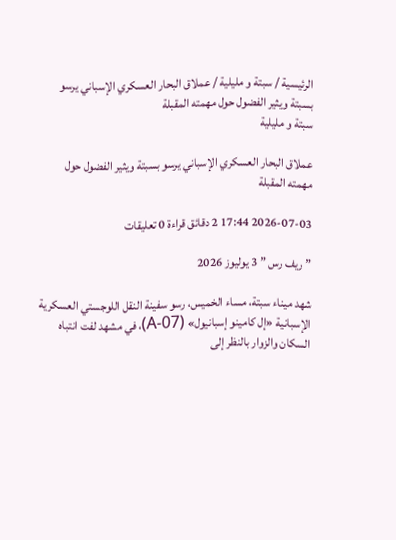الرئيسية / سبتة و مليلية / عملاق البحار العسكري الإسباني يرسو بسبتة ويثير الفضول حول مهمته المقبلة
سبتة و مليلية

عملاق البحار العسكري الإسباني يرسو بسبتة ويثير الفضول حول مهمته المقبلة

2026-07-03 17:44 2 دقائق قراءة 0 تعليقات

” ريف رس ” 3 يوليوز 2026

شهد ميناء سبتة، مساء الخميس، رسو سفينة النقل اللوجستي العسكرية الإسبانية «إل كامينو إسبانيول» (A-07)، في مشهد لفت انتباه السكان والزوار بالنظر إلى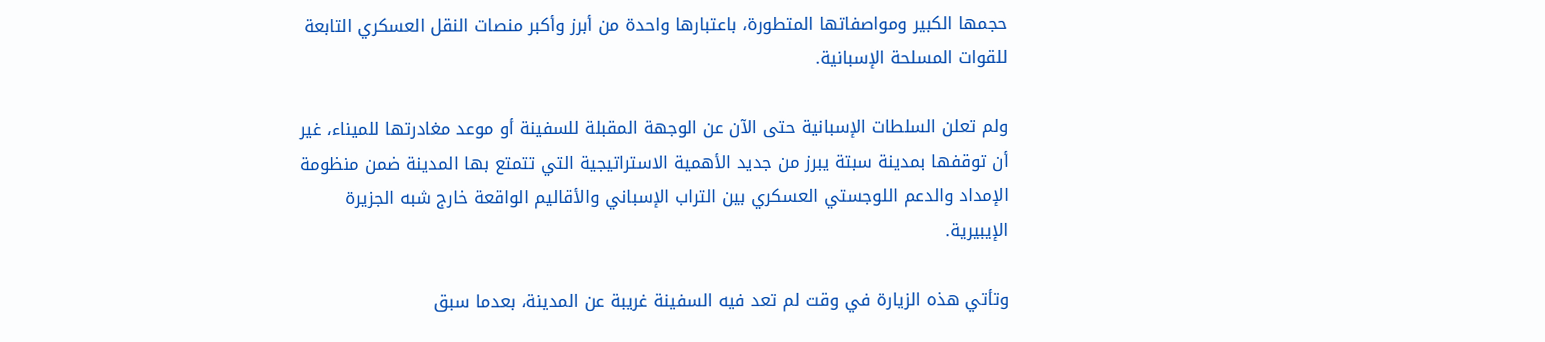حجمها الكبير ومواصفاتها المتطورة، باعتبارها واحدة من أبرز وأكبر منصات النقل العسكري التابعة للقوات المسلحة الإسبانية.

ولم تعلن السلطات الإسبانية حتى الآن عن الوجهة المقبلة للسفينة أو موعد مغادرتها للميناء، غير أن توقفها بمدينة سبتة يبرز من جديد الأهمية الاستراتيجية التي تتمتع بها المدينة ضمن منظومة الإمداد والدعم اللوجستي العسكري بين التراب الإسباني والأقاليم الواقعة خارج شبه الجزيرة الإيبيرية.

وتأتي هذه الزيارة في وقت لم تعد فيه السفينة غريبة عن المدينة، بعدما سبق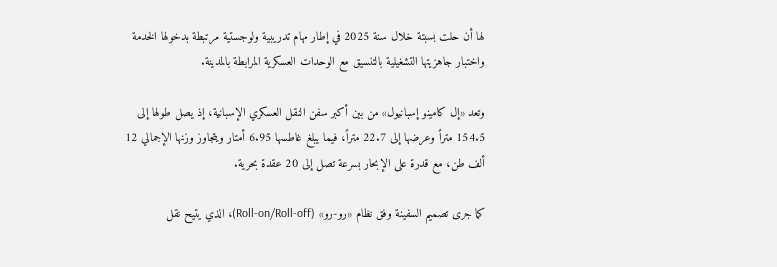لها أن حلت بسبتة خلال سنة 2025 في إطار مهام تدريبية ولوجستية مرتبطة بدخولها الخدمة واختبار جاهزيتها التشغيلية بالتنسيق مع الوحدات العسكرية المرابطة بالمدينة.

وتعد «إل كامينو إسبانيول» من بين أكبر سفن النقل العسكري الإسبانية، إذ يصل طولها إلى 154.5 متراً وعرضها إلى 22.7 متراً، فيما يبلغ غاطسها 6.95 أمتار ويتجاوز وزنها الإجمالي 12 ألف طن، مع قدرة على الإبحار بسرعة تصل إلى 20 عقدة بحرية.

كما جرى تصميم السفينة وفق نظام «رو-رو» (Roll-on/Roll-off)، الذي يتيح نقل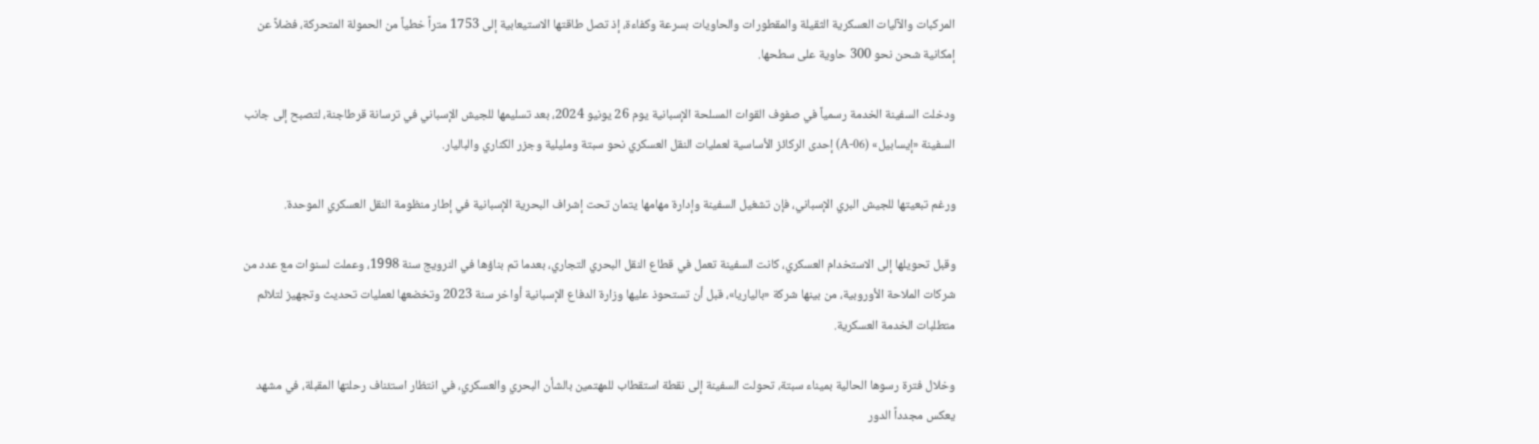المركبات والآليات العسكرية الثقيلة والمقطورات والحاويات بسرعة وكفاءة، إذ تصل طاقتها الاستيعابية إلى 1753 متراً خطياً من الحمولة المتحركة، فضلاً عن إمكانية شحن نحو 300 حاوية على سطحها.

ودخلت السفينة الخدمة رسمياً في صفوف القوات المسلحة الإسبانية يوم 26 يونيو 2024، بعد تسليمها للجيش الإسباني في ترسانة قرطاجنة، لتصبح إلى جانب السفينة «إيسابيل» (A-06) إحدى الركائز الأساسية لعمليات النقل العسكري نحو سبتة ومليلية وجزر الكناري والباليار.

ورغم تبعيتها للجيش البري الإسباني، فإن تشغيل السفينة وإدارة مهامها يتمان تحت إشراف البحرية الإسبانية في إطار منظومة النقل العسكري الموحدة.

وقبل تحويلها إلى الاستخدام العسكري، كانت السفينة تعمل في قطاع النقل البحري التجاري، بعدما تم بناؤها في النرويج سنة 1998، وعملت لسنوات مع عدد من شركات الملاحة الأوروبية، من بينها شركة «بالياريا»، قبل أن تستحوذ عليها وزارة الدفاع الإسبانية أواخر سنة 2023 وتخضعها لعمليات تحديث وتجهيز لتلائم متطلبات الخدمة العسكرية.

وخلال فترة رسوها الحالية بميناء سبتة، تحولت السفينة إلى نقطة استقطاب للمهتمين بالشأن البحري والعسكري، في انتظار استئناف رحلتها المقبلة، في مشهد يعكس مجدداً الدور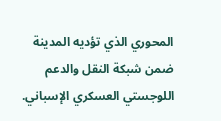المحوري الذي تؤديه المدينة ضمن شبكة النقل والدعم اللوجستي العسكري الإسباني.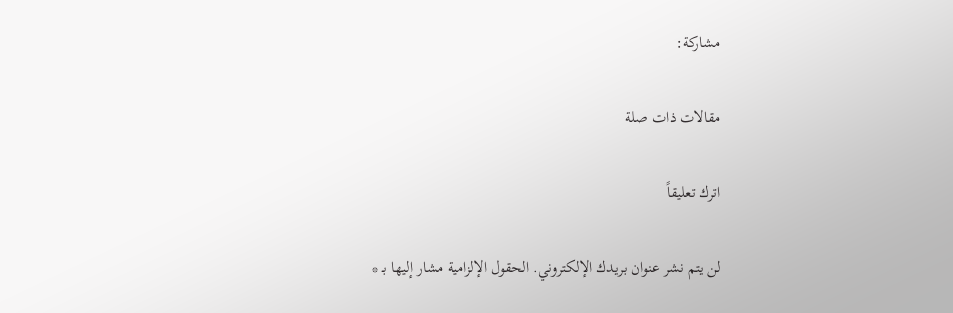مشاركة:

مقالات ذات صلة

اترك تعليقاً

لن يتم نشر عنوان بريدك الإلكتروني. الحقول الإلزامية مشار إليها بـ *